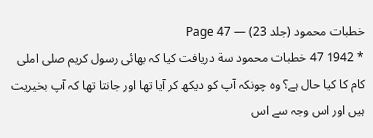خطبات محمود (جلد 23) — Page 47
* 1942 47 خطبات محمود سة دریافت کیا کہ بھائی رسول کریم صلی املی کام کا کیا حال ہے؟ وہ چونکہ آپ کو دیکھ کر آیا تھا اور جانتا تھا کہ آپ بخیریت ہیں اور اس وجہ سے اس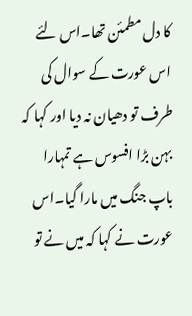کا دل مطمئن تھا۔اس لئے اس عورت کے سوال کی طرف تو دھیان نہ دیا اور کہا کہ بہن بڑا افسوس ہے تمہارا باپ جنگ میں مارا گیا۔اس عورت نے کہا کہ میں نے تو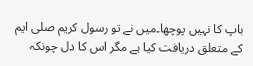باپ کا نہیں پوچھا۔میں نے تو رسول کریم صلی ایم کے متعلق دریافت کیا ہے مگر اس کا دل چونکہ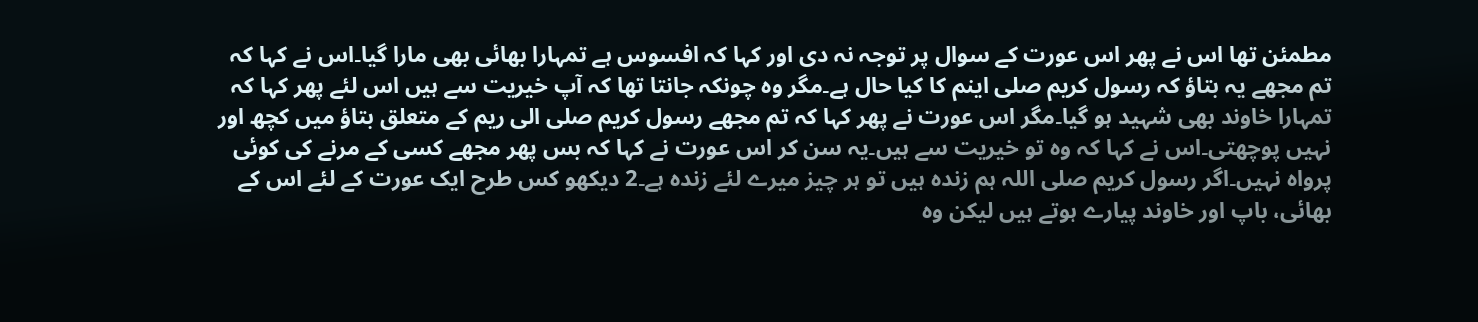مطمئن تھا اس نے پھر اس عورت کے سوال پر توجہ نہ دی اور کہا کہ افسوس ہے تمہارا بھائی بھی مارا گیا۔اس نے کہا کہ تم مجھے یہ بتاؤ کہ رسول کریم صلی اینم کا کیا حال ہے۔مگر وہ چونکہ جانتا تھا کہ آپ خیریت سے ہیں اس لئے پھر کہا کہ تمہارا خاوند بھی شہید ہو گیا۔مگر اس عورت نے پھر کہا کہ تم مجھے رسول کریم صلی الی ریم کے متعلق بتاؤ میں کچھ اور نہیں پوچھتی۔اس نے کہا کہ وہ تو خیریت سے ہیں۔یہ سن کر اس عورت نے کہا کہ بس پھر مجھے کسی کے مرنے کی کوئی پرواہ نہیں۔اگر رسول کریم صلی اللہ ہم زندہ ہیں تو ہر چیز میرے لئے زندہ ہے۔2 دیکھو کس طرح ایک عورت کے لئے اس کے بھائی، باپ اور خاوند پیارے ہوتے ہیں لیکن وہ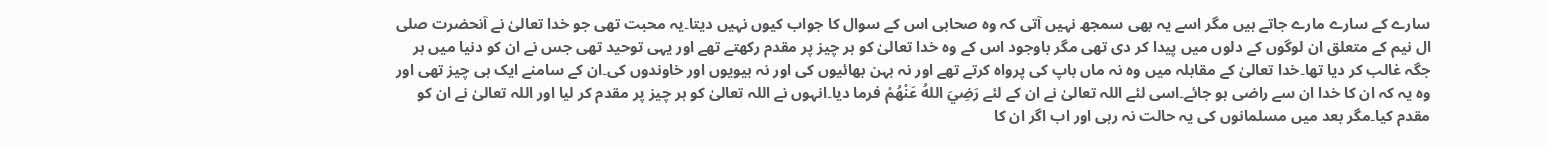سارے کے سارے مارے جاتے ہیں مگر اسے یہ بھی سمجھ نہیں آتی کہ وہ صحابی اس کے سوال کا جواب کیوں نہیں دیتا۔یہ محبت تھی جو خدا تعالیٰ نے آنحضرت صلی ال نیم کے متعلق ان لوگوں کے دلوں میں پیدا کر دی تھی مگر باوجود اس کے وہ خدا تعالیٰ کو ہر چیز پر مقدم رکھتے تھے اور یہی توحید تھی جس نے ان کو دنیا میں ہر جگہ غالب کر دیا تھا۔خدا تعالیٰ کے مقابلہ میں وہ نہ ماں باپ کی پرواہ کرتے تھے اور نہ بہن بھائیوں کی اور نہ بیویوں اور خاوندوں کی۔ان کے سامنے ایک ہی چیز تھی اور وہ یہ کہ ان کا خدا ان سے راضی ہو جائے۔اسی لئے اللہ تعالیٰ نے ان کے لئے رَضِيَ اللهُ عَنْهُمْ فرما دیا۔انہوں نے اللہ تعالیٰ کو ہر چیز پر مقدم کر لیا اور اللہ تعالیٰ نے ان کو مقدم کیا۔مگر بعد میں مسلمانوں کی یہ حالت نہ رہی اور اب اگر ان کا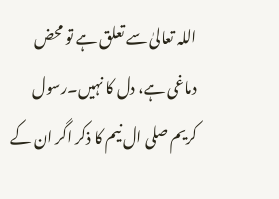اللہ تعالیٰ سے تعلق ہے تو محض دماغی ہے، دل کا نہیں۔رسول کریم صلی ال نیم کا ذکر اگر ان کے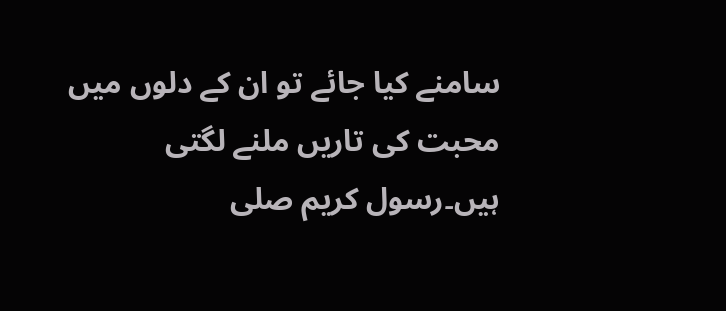سامنے کیا جائے تو ان کے دلوں میں محبت کی تاریں ملنے لگتی ہیں۔رسول کریم صلی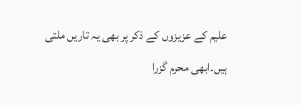علیم کے عزیزوں کے ذکر پر بھی یہ تاریں ملتی ہیں۔ابھی محرم گزرا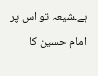ہے۔شیعہ تو اس پر امام حسین کا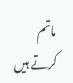ماتم کرتے ہیں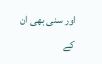اور سنی بھی ان کے